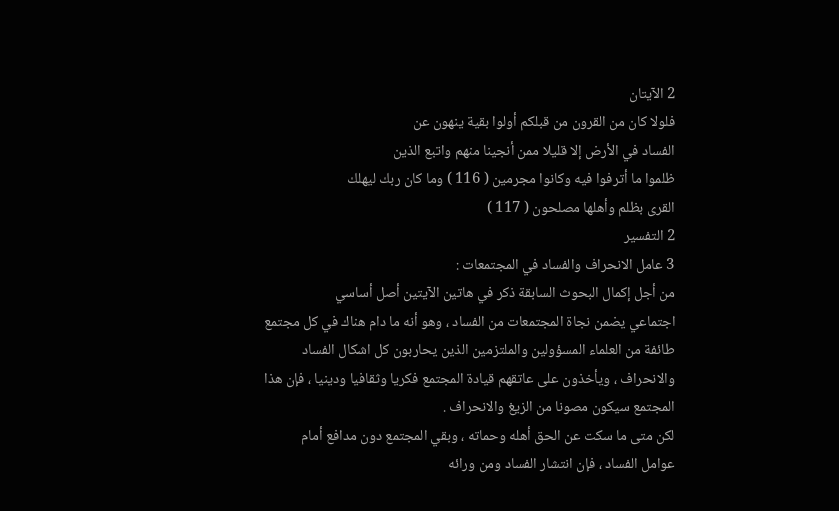2 الآيتان
فلولا كان من القرون من قبلكم أولوا بقية ينهون عن
الفساد في الأرض إلا قليلا ممن أنجينا منهم واتبع الذين
ظلموا ما أترفوا فيه وكانوا مجرمين ( 116 ) وما كان ربك ليهلك
القرى بظلم وأهلها مصلحون ( 117 )
2 التفسير
3 عامل الانحراف والفساد في المجتمعات :
من أجل إكمال البحوث السابقة ذكر في هاتين الآيتين أصل أساسي
اجتماعي يضمن نجاة المجتمعات من الفساد ، وهو أنه ما دام هناك في كل مجتمع
طائفة من العلماء المسؤولين والملتزمين الذين يحاربون كل اشكال الفساد
والانحراف ، ويأخذون على عاتقهم قيادة المجتمع فكريا وثقافيا ودينيا ، فإن هذا
المجتمع سيكون مصونا من الزيغ والانحراف .
لكن متى ما سكت عن الحق أهله وحماته ، وبقي المجتمع دون مدافع أمام
عوامل الفساد ، فإن انتشار الفساد ومن ورائه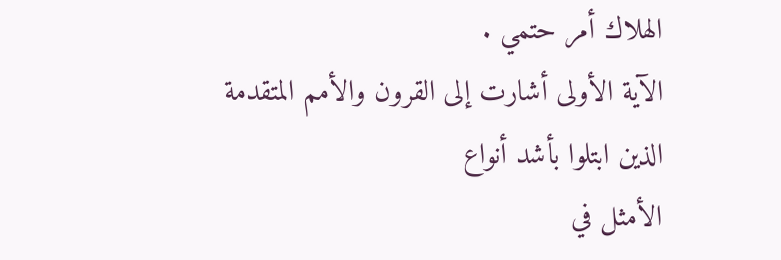الهلاك أمر حتمي .
الآية الأولى أشارت إلى القرون والأمم المتقدمة الذين ابتلوا بأشد أنواع
الأمثل في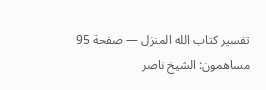تفسير كتاب الله المنزل — صفحة 95
مساهمون: الشيخ ناصر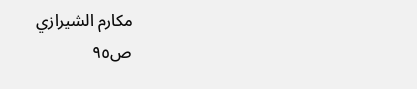مكارم الشيرازي
ص٩٥